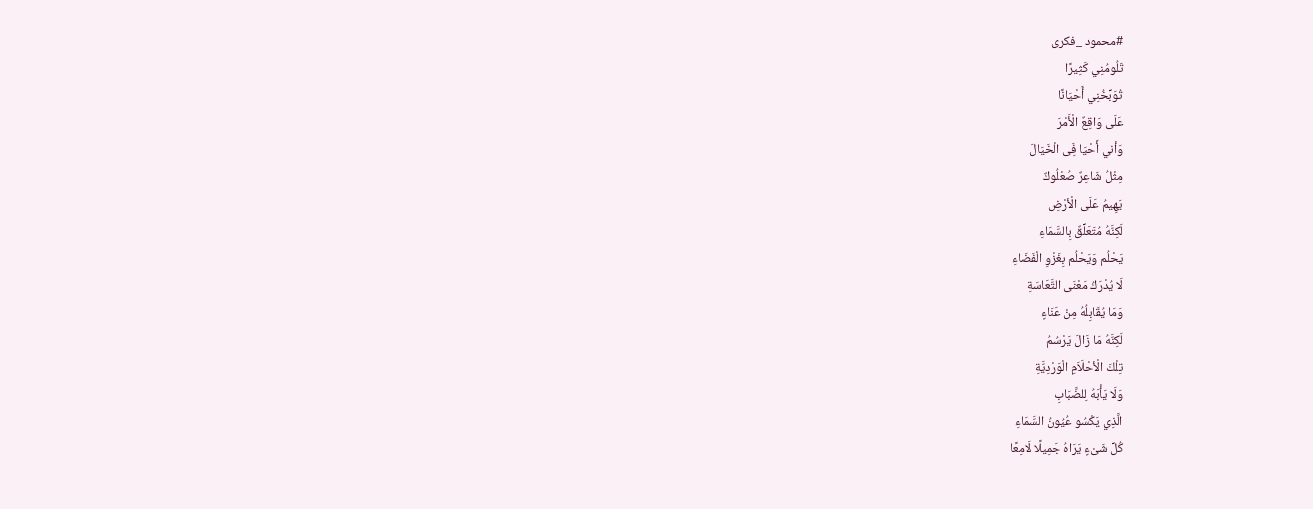#محمود _فكرى
تَلُومُنِي كَثِيرًا
تُوَبِّخُنِي أَحْيَانًا
عَلَى وَاقِعٌ الْأَمْرَ
وَأني أَحْيَا فَِى الْخَيَالَ
مِثْلُ شَاعِرٌ صُعْلُوكٌ
يَهِيمُ عَلَى الْأرْضِ
لَكِنَّهُ مُتَعَلِّقٌ بِالسَّمَاءِ
يَحْلُم وَيَحْلُم بِغَزْوِ الْفَضَاءِ
لَا يُدْرَكُ مَعْنَى التَّعَاسَةِ
وَمَا يُقَابِلُهُ مِنْ عَنَاءٍ
لَكِنَّهُ مَا زَالَ يَرْسُمُ
تِلْكَ الْأحْلَاَمِ الْوَرْدِيَّةِ
وَلَا يَأْبَهُ لِلضَّبَابِ
الَّذِي يَكْسُو عُيُونُ السَّمَاءِ
كُلِّ شَىْءٍ يَرَاهُ جَمِيلًا لَامِعًا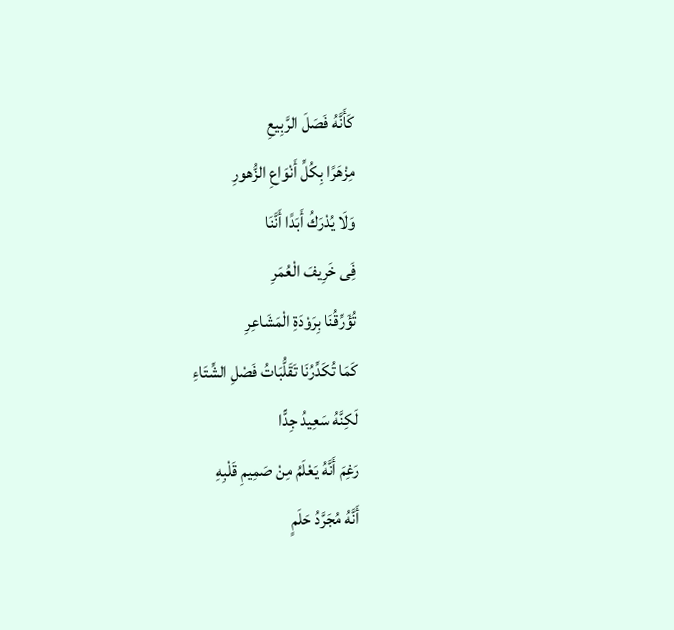كَأَنَّهُ فَصَلَ الرَّبِيعِ
مِزْهَرًا بِكُلِّ أَنْوَاعِ الزُّهورِ
وَلَا يُدْرَكُ أَبَدًا أَنَّنَا
فَِى خَرِيفَ الْعُمَرِ
تُؤَرِّقُنَا بِرَوْدَةِ الْمَشَاعِرِ
كَمَا تُكَدِّرُنَا تَقَلُّبَاتُ فَصْلِ الشِّتَاءِ
لَكِنَّهُ سَعِيدُ جِدًّا
رَغِمَ أَنَّهُ يَعْلَمُ مِنْ صَمِيمِ قَلْبِهِ
أَنَّهُ مُجَرَّدُ حَلَمٍ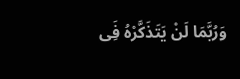وَرُبَّمَا لَنْ يَتَذَكَّرْهُ فَِى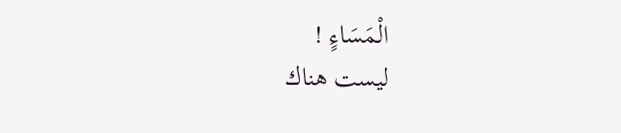الْمَسَاءٍ !
ليست هناك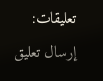تعليقات:
إرسال تعليق